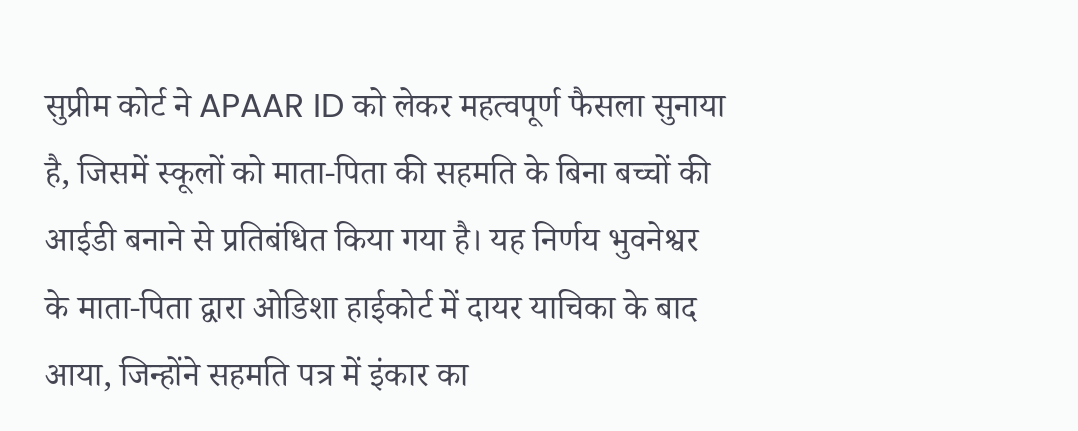सुप्रीम कोर्ट ने APAAR ID को लेकर महत्वपूर्ण फैसला सुनाया है, जिसमें स्कूलों को माता-पिता की सहमति के बिना बच्चों की आईडी बनाने से प्रतिबंधित किया गया है। यह निर्णय भुवनेश्वर के माता-पिता द्वारा ओडिशा हाईकोर्ट में दायर याचिका के बाद आया, जिन्होंने सहमति पत्र में इंकार का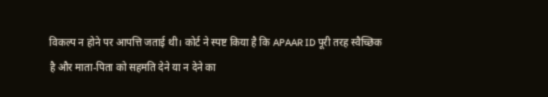विकल्प न होने पर आपत्ति जताई थी। कोर्ट ने स्पष्ट किया है कि APAAR ID पूरी तरह स्वैच्छिक है और माता-पिता को सहमति देने या न देने का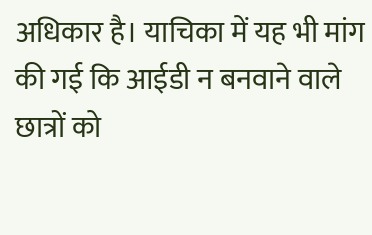अधिकार है। याचिका में यह भी मांग की गई कि आईडी न बनवाने वाले छात्रों को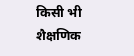किसी भी शैक्षणिक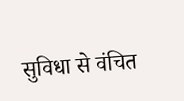सुविधा से वंचित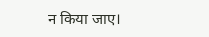न किया जाए।